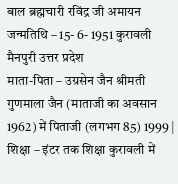बाल ब्रह्मचारी रविंद्र जी अमायन
जन्मतिथि – 15- 6- 1951 कुरावली मैनपुरी उत्तर प्रदेश
माता-पिता – उग्रसेन जैन श्रीमती गुणमाला जैन (माताजी का अवसान 1962) में पिताजी (लगभग 85) 1999 |
शिक्षा – इंटर तक शिक्षा कुरावली में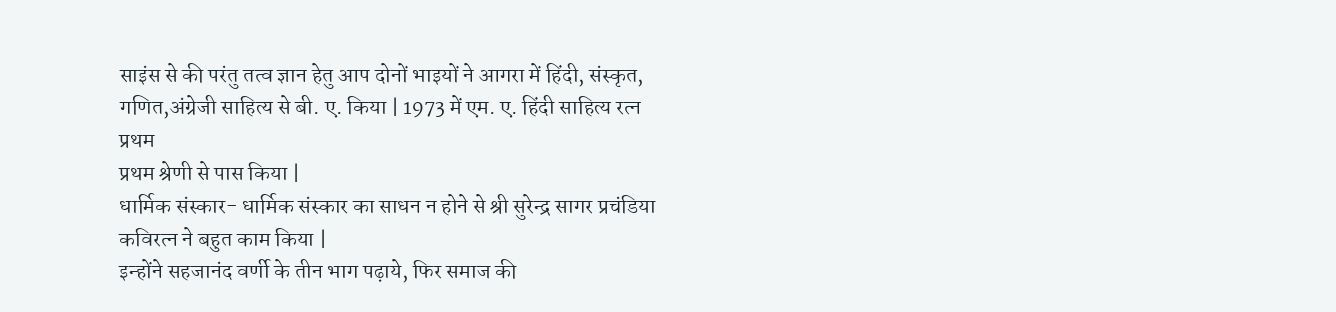साइंस से की परंतु तत्व ज्ञान हेतु आप दोनों भाइयों ने आगरा में हिंदी, संस्कृत, गणित,अंग्रेजी साहित्य से बी. ए. किया | 1973 में एम. ए. हिंदी साहित्य रत्न प्रथम
प्रथम श्रेणी से पास किया |
धार्मिक संस्कार- धार्मिक संस्कार का साधन न होने से श्री सुरेन्द्र सागर प्रचंडिया कविरत्न ने बहुत काम किया |
इन्होंने सहजानंद वर्णी के तीन भाग पढ़ाये, फिर समाज की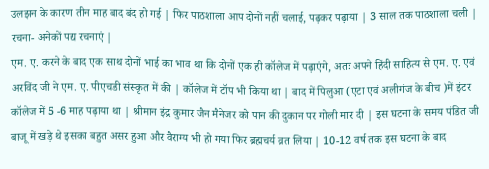उलझन के कारण तीन माह बाद बंद हो गई | फिर पाठशाला आप दोनों नहीं चलाई, पढ़कर पढ़ाया | 3 साल तक पाठशाला चली |
रचना- अनेकों पद्य रचनाएं |
एम. ए. करने के बाद एक साथ दोनों भाई का भाव था कि दोनों एक ही कॉलेज में पढ़ाएंगे, अतः अपने हिंदी साहित्य से एम. ए. एवं अरविंद जी ने एम. ए. पीएचडी संस्कृत में की | कॉलेज में टॉप भी किया था | बाद में पिलुआ (एटा एवं अलीगंज के बीच )में इंटर कॉलेज में 5 -6 माह पढ़ाया था | श्रीमान इंद्र कुमार जैन मैनेजर को पान की दुकान पर गोली मार दी | इस घटना के समय पंडित जी बाजू में खड़े थे इसका बहुत असर हुआ और वैराग्य भी हो गया फिर ब्रह्मचर्य व्रत लिया | 10-12 वर्ष तक इस घटना के बाद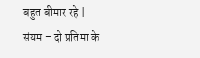बहुत बीमार रहे |
संयम – दो प्रतिमा के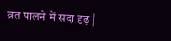व्रत पालने में सदा दृढ़ |